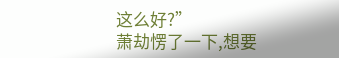这么好?”
萧劫愣了一下,想要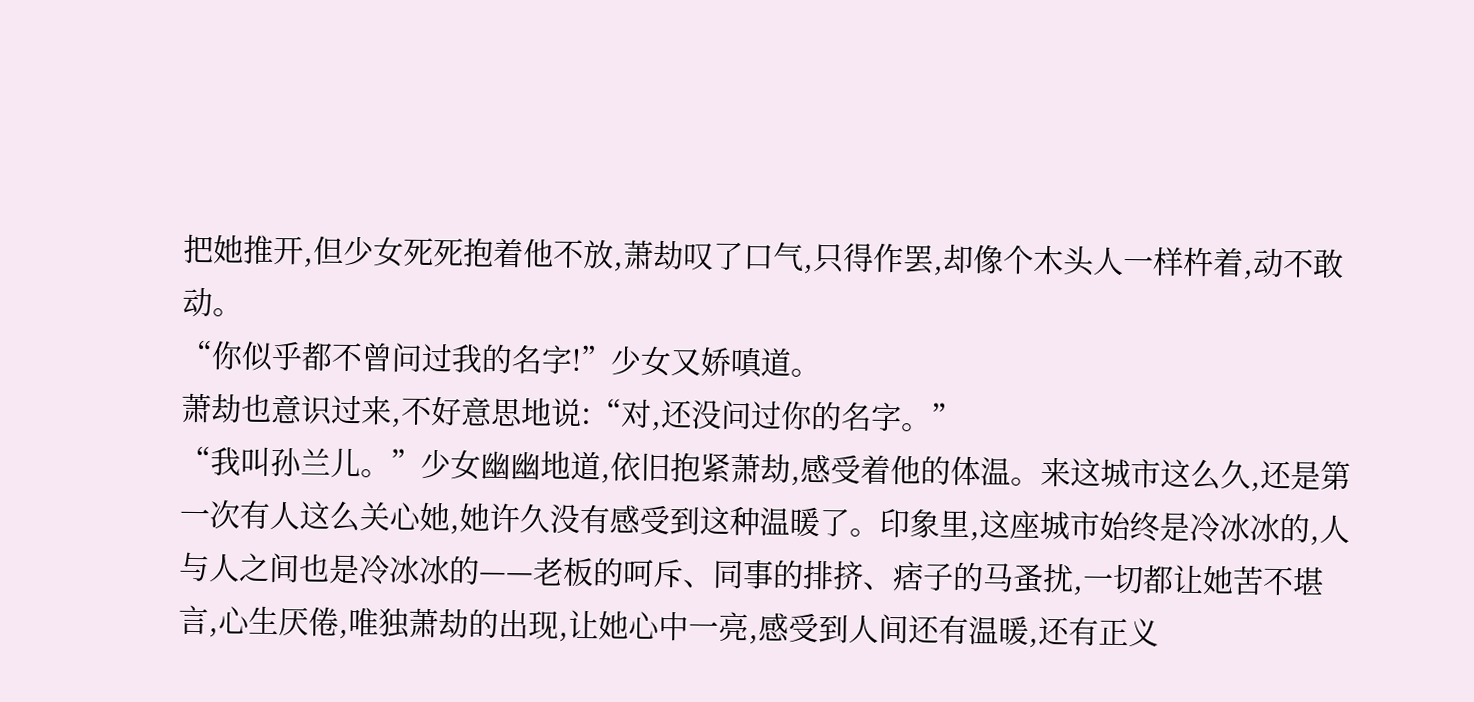把她推开,但少女死死抱着他不放,萧劫叹了口气,只得作罢,却像个木头人一样杵着,动不敢动。
“你似乎都不曾问过我的名字!”少女又娇嗔道。
萧劫也意识过来,不好意思地说:“对,还没问过你的名字。”
“我叫孙兰儿。”少女幽幽地道,依旧抱紧萧劫,感受着他的体温。来这城市这么久,还是第一次有人这么关心她,她许久没有感受到这种温暖了。印象里,这座城市始终是冷冰冰的,人与人之间也是冷冰冰的——老板的呵斥、同事的排挤、痞子的马蚤扰,一切都让她苦不堪言,心生厌倦,唯独萧劫的出现,让她心中一亮,感受到人间还有温暖,还有正义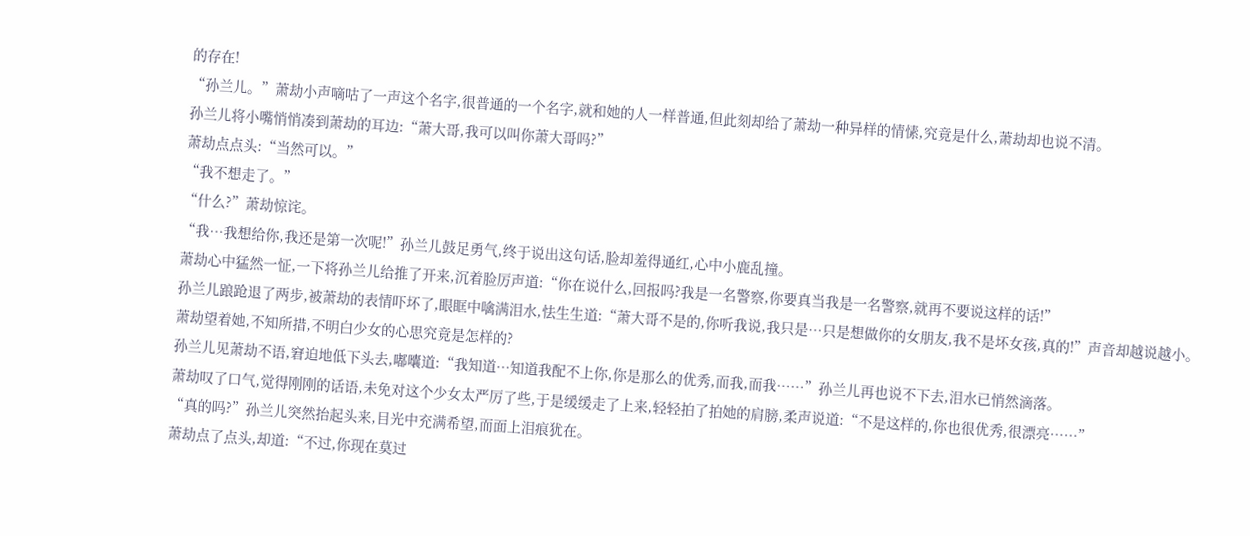的存在!
“孙兰儿。”萧劫小声嘀咕了一声这个名字,很普通的一个名字,就和她的人一样普通,但此刻却给了萧劫一种异样的情愫,究竟是什么,萧劫却也说不清。
孙兰儿将小嘴悄悄凑到萧劫的耳边:“萧大哥,我可以叫你萧大哥吗?”
萧劫点点头:“当然可以。”
“我不想走了。”
“什么?”萧劫惊诧。
“我…我想给你,我还是第一次呢!”孙兰儿鼓足勇气,终于说出这句话,脸却羞得通红,心中小鹿乱撞。
萧劫心中猛然一怔,一下将孙兰儿给推了开来,沉着脸厉声道:“你在说什么,回报吗?我是一名警察,你要真当我是一名警察,就再不要说这样的话!”
孙兰儿踉跄退了两步,被萧劫的表情吓坏了,眼眶中噙满泪水,怯生生道:“萧大哥不是的,你听我说,我只是…只是想做你的女朋友,我不是坏女孩,真的!”声音却越说越小。
萧劫望着她,不知所措,不明白少女的心思究竟是怎样的?
孙兰儿见萧劫不语,窘迫地低下头去,嘟囔道:“我知道…知道我配不上你,你是那么的优秀,而我,而我……”孙兰儿再也说不下去,泪水已悄然滴落。
萧劫叹了口气,觉得刚刚的话语,未免对这个少女太严厉了些,于是缓缓走了上来,轻轻拍了拍她的肩膀,柔声说道:“不是这样的,你也很优秀,很漂亮……”
“真的吗?”孙兰儿突然抬起头来,目光中充满希望,而面上泪痕犹在。
萧劫点了点头,却道:“不过,你现在莫过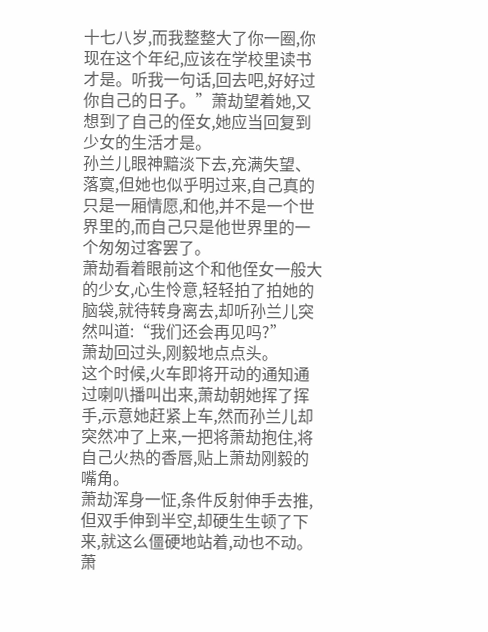十七八岁,而我整整大了你一圈,你现在这个年纪,应该在学校里读书才是。听我一句话,回去吧,好好过你自己的日子。”萧劫望着她,又想到了自己的侄女,她应当回复到少女的生活才是。
孙兰儿眼神黯淡下去,充满失望、落寞,但她也似乎明过来,自己真的只是一厢情愿,和他,并不是一个世界里的,而自己只是他世界里的一个匆匆过客罢了。
萧劫看着眼前这个和他侄女一般大的少女,心生怜意,轻轻拍了拍她的脑袋,就待转身离去,却听孙兰儿突然叫道:“我们还会再见吗?”
萧劫回过头,刚毅地点点头。
这个时候,火车即将开动的通知通过喇叭播叫出来,萧劫朝她挥了挥手,示意她赶紧上车,然而孙兰儿却突然冲了上来,一把将萧劫抱住,将自己火热的香唇,贴上萧劫刚毅的嘴角。
萧劫浑身一怔,条件反射伸手去推,但双手伸到半空,却硬生生顿了下来,就这么僵硬地站着,动也不动。萧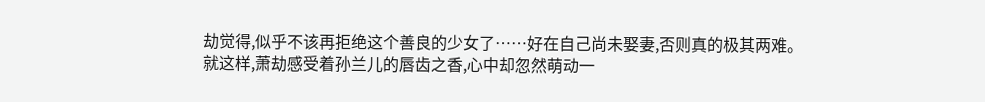劫觉得,似乎不该再拒绝这个善良的少女了……好在自己尚未娶妻,否则真的极其两难。
就这样,萧劫感受着孙兰儿的唇齿之香,心中却忽然萌动一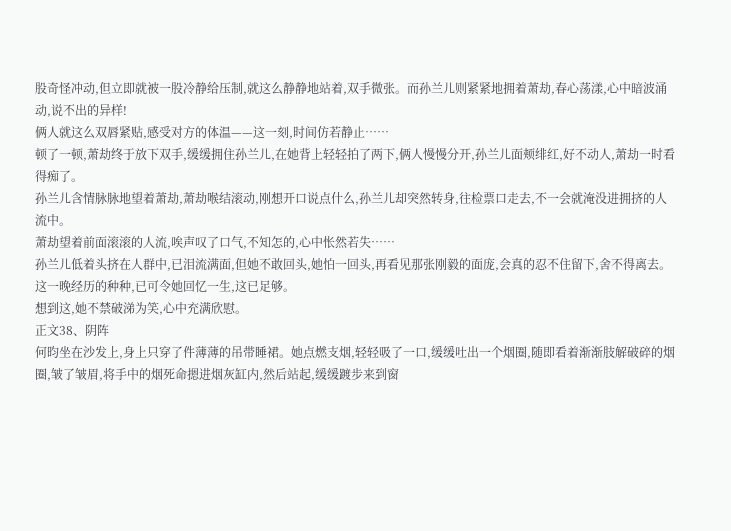股奇怪冲动,但立即就被一股冷静给压制,就这么静静地站着,双手微张。而孙兰儿则紧紧地拥着萧劫,春心荡漾,心中暗波涌动,说不出的异样!
俩人就这么双唇紧贴,感受对方的体温——这一刻,时间仿若静止……
顿了一顿,萧劫终于放下双手,缓缓拥住孙兰儿,在她背上轻轻拍了两下,俩人慢慢分开,孙兰儿面颊绯红,好不动人,萧劫一时看得痴了。
孙兰儿含情脉脉地望着萧劫,萧劫喉结滚动,刚想开口说点什么,孙兰儿却突然转身,往检票口走去,不一会就淹没进拥挤的人流中。
萧劫望着前面滚滚的人流,唉声叹了口气,不知怎的,心中怅然若失……
孙兰儿低着头挤在人群中,已泪流满面,但她不敢回头,她怕一回头,再看见那张刚毅的面庞,会真的忍不住留下,舍不得离去。这一晚经历的种种,已可令她回忆一生,这已足够。
想到这,她不禁破涕为笑,心中充满欣慰。
正文38、阴阵
何昀坐在沙发上,身上只穿了件薄薄的吊带睡裙。她点燃支烟,轻轻吸了一口,缓缓吐出一个烟圈,随即看着渐渐肢解破碎的烟圈,皱了皱眉,将手中的烟死命摁进烟灰缸内,然后站起,缓缓踱步来到窗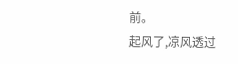前。
起风了,凉风透过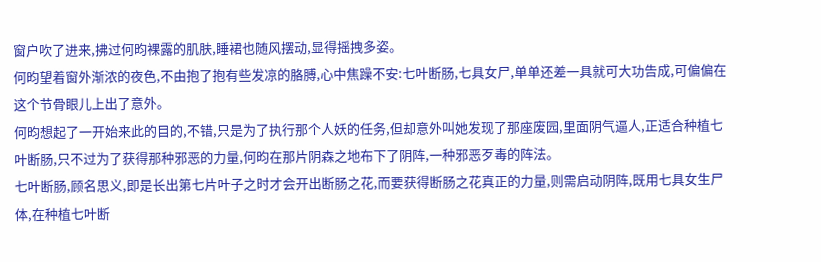窗户吹了进来,拂过何昀裸露的肌肤,睡裙也随风摆动,显得摇拽多姿。
何昀望着窗外渐浓的夜色,不由抱了抱有些发凉的胳膊,心中焦躁不安:七叶断肠,七具女尸,单单还差一具就可大功告成,可偏偏在这个节骨眼儿上出了意外。
何昀想起了一开始来此的目的,不错,只是为了执行那个人妖的任务,但却意外叫她发现了那座废园,里面阴气逼人,正适合种植七叶断肠,只不过为了获得那种邪恶的力量,何昀在那片阴森之地布下了阴阵,一种邪恶歹毒的阵法。
七叶断肠,顾名思义,即是长出第七片叶子之时才会开出断肠之花,而要获得断肠之花真正的力量,则需启动阴阵,既用七具女生尸体,在种植七叶断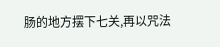肠的地方摆下七关,再以咒法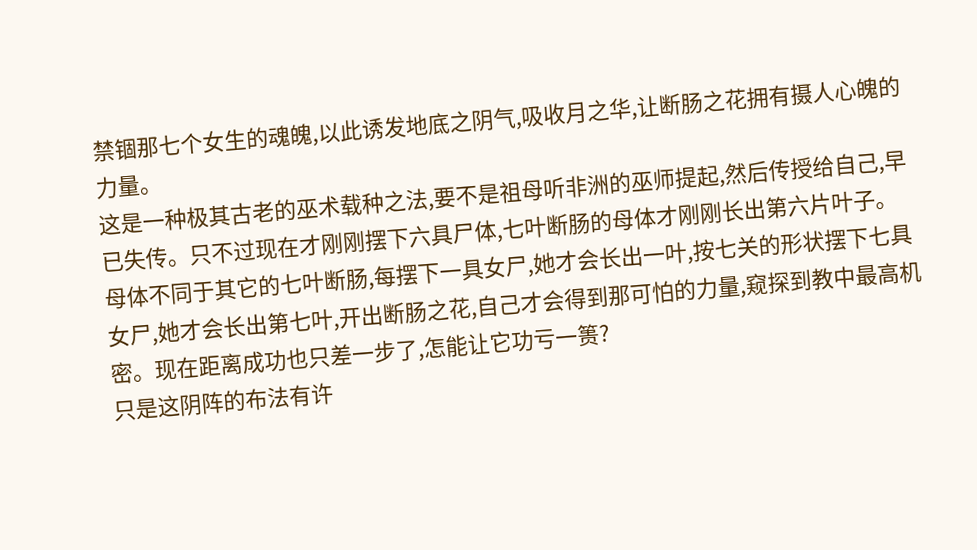禁锢那七个女生的魂魄,以此诱发地底之阴气,吸收月之华,让断肠之花拥有摄人心魄的力量。
这是一种极其古老的巫术载种之法,要不是祖母听非洲的巫师提起,然后传授给自己,早已失传。只不过现在才刚刚摆下六具尸体,七叶断肠的母体才刚刚长出第六片叶子。
母体不同于其它的七叶断肠,每摆下一具女尸,她才会长出一叶,按七关的形状摆下七具女尸,她才会长出第七叶,开出断肠之花,自己才会得到那可怕的力量,窥探到教中最高机密。现在距离成功也只差一步了,怎能让它功亏一篑?
只是这阴阵的布法有许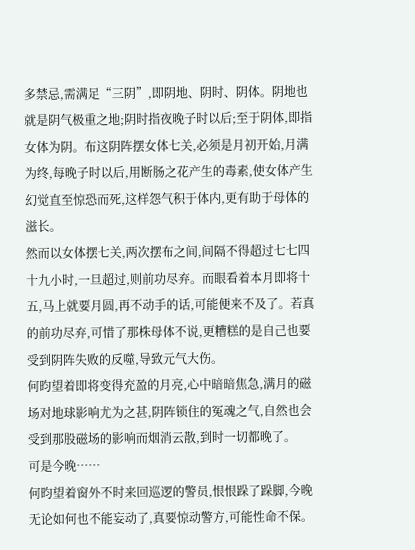多禁忌,需满足“三阴”,即阴地、阴时、阴体。阴地也就是阴气极重之地;阴时指夜晚子时以后;至于阴体,即指女体为阴。布这阴阵摆女体七关,必须是月初开始,月满为终,每晚子时以后,用断肠之花产生的毒素,使女体产生幻觉直至惊恐而死,这样怨气积于体内,更有助于母体的滋长。
然而以女体摆七关,两次摆布之间,间隔不得超过七七四十九小时,一旦超过,则前功尽弃。而眼看着本月即将十五,马上就要月圆,再不动手的话,可能便来不及了。若真的前功尽弃,可惜了那株母体不说,更糟糕的是自己也要受到阴阵失败的反噬,导致元气大伤。
何昀望着即将变得充盈的月亮,心中暗暗焦急,满月的磁场对地球影响尤为之甚,阴阵锁住的冤魂之气,自然也会受到那股磁场的影响而烟消云散,到时一切都晚了。
可是今晚……
何昀望着窗外不时来回巡逻的警员,恨恨跺了跺脚,今晚无论如何也不能妄动了,真要惊动警方,可能性命不保。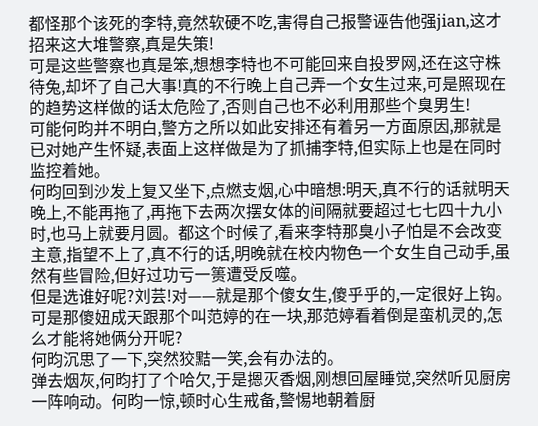都怪那个该死的李特,竟然软硬不吃,害得自己报警诬告他强jian,这才招来这大堆警察,真是失策!
可是这些警察也真是笨,想想李特也不可能回来自投罗网,还在这守株待兔,却坏了自己大事!真的不行晚上自己弄一个女生过来,可是照现在的趋势这样做的话太危险了,否则自己也不必利用那些个臭男生!
可能何昀并不明白,警方之所以如此安排还有着另一方面原因,那就是已对她产生怀疑,表面上这样做是为了抓捕李特,但实际上也是在同时监控着她。
何昀回到沙发上复又坐下,点燃支烟,心中暗想:明天,真不行的话就明天晚上,不能再拖了,再拖下去两次摆女体的间隔就要超过七七四十九小时,也马上就要月圆。都这个时候了,看来李特那臭小子怕是不会改变主意,指望不上了,真不行的话,明晚就在校内物色一个女生自己动手,虽然有些冒险,但好过功亏一篑遭受反噬。
但是选谁好呢?刘芸!对——就是那个傻女生,傻乎乎的,一定很好上钩。可是那傻妞成天跟那个叫范婷的在一块,那范婷看着倒是蛮机灵的,怎么才能将她俩分开呢?
何昀沉思了一下,突然狡黠一笑,会有办法的。
弹去烟灰,何昀打了个哈欠,于是摁灭香烟,刚想回屋睡觉,突然听见厨房一阵响动。何昀一惊,顿时心生戒备,警惕地朝着厨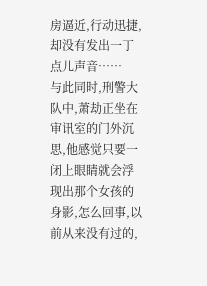房逼近,行动迅捷,却没有发出一丁点儿声音……
与此同时,刑警大队中,萧劫正坐在审讯室的门外沉思,他感觉只要一闭上眼睛就会浮现出那个女孩的身影,怎么回事,以前从来没有过的,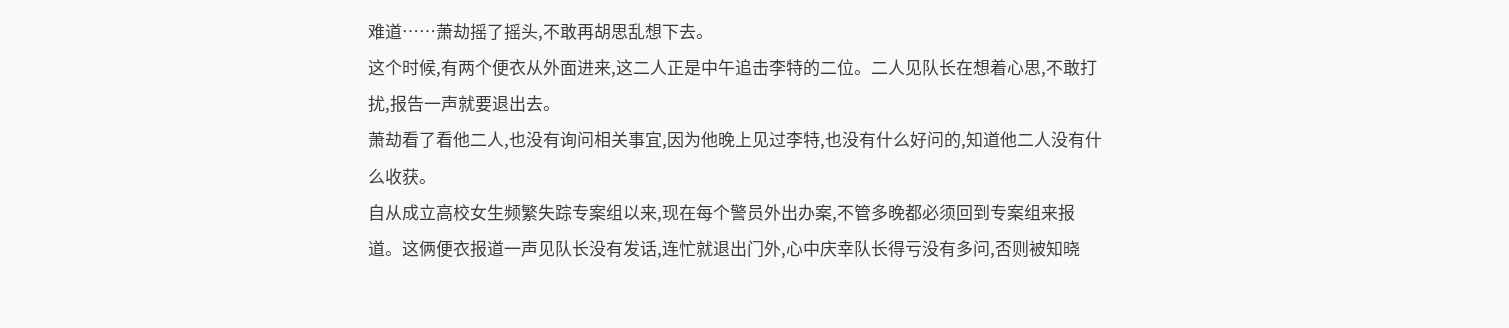难道……萧劫摇了摇头,不敢再胡思乱想下去。
这个时候,有两个便衣从外面进来,这二人正是中午追击李特的二位。二人见队长在想着心思,不敢打扰,报告一声就要退出去。
萧劫看了看他二人,也没有询问相关事宜,因为他晚上见过李特,也没有什么好问的,知道他二人没有什么收获。
自从成立高校女生频繁失踪专案组以来,现在每个警员外出办案,不管多晚都必须回到专案组来报道。这俩便衣报道一声见队长没有发话,连忙就退出门外,心中庆幸队长得亏没有多问,否则被知晓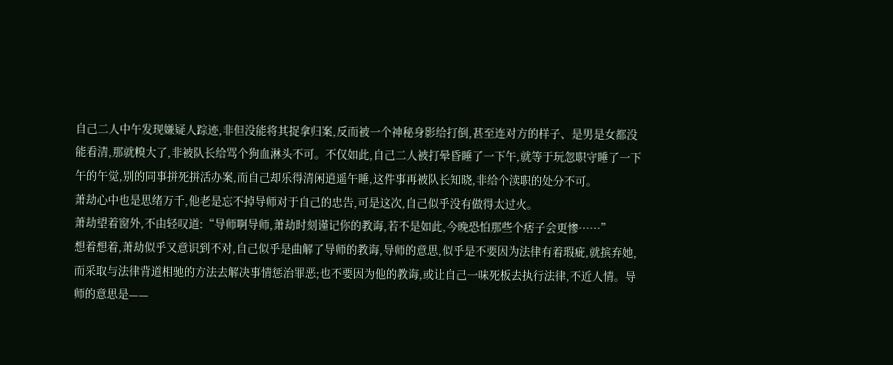自己二人中午发现嫌疑人踪迹,非但没能将其捉拿归案,反而被一个神秘身影给打倒,甚至连对方的样子、是男是女都没能看清,那就糗大了,非被队长给骂个狗血淋头不可。不仅如此,自己二人被打晕昏睡了一下午,就等于玩忽职守睡了一下午的午觉,别的同事拼死拼活办案,而自己却乐得清闲逍遥午睡,这件事再被队长知晓,非给个渎职的处分不可。
萧劫心中也是思绪万千,他老是忘不掉导师对于自己的忠告,可是这次,自己似乎没有做得太过火。
萧劫望着窗外,不由轻叹道:“导师啊导师,萧劫时刻谨记你的教诲,若不是如此,今晚恐怕那些个痞子会更惨……”
想着想着,萧劫似乎又意识到不对,自己似乎是曲解了导师的教诲,导师的意思,似乎是不要因为法律有着瑕疵,就摈弃她,而采取与法律背道相驰的方法去解决事情惩治罪恶;也不要因为他的教诲,或让自己一味死板去执行法律,不近人情。导师的意思是——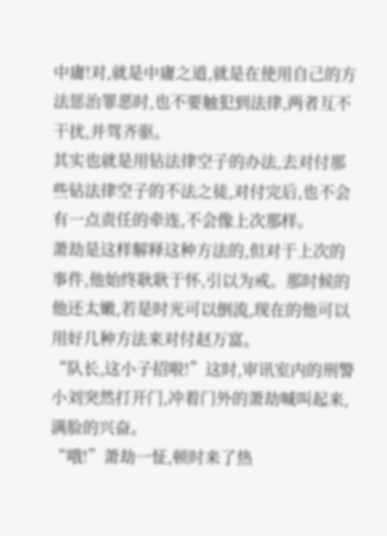中庸!对,就是中庸之道,就是在使用自己的方法惩治罪恶时,也不要触犯到法律,两者互不干扰,并驾齐驱。
其实也就是用钻法律空子的办法,去对付那些钻法律空子的不法之徒,对付完后,也不会有一点责任的牵连,不会像上次那样。
萧劫是这样解释这种方法的,但对于上次的事件,他始终耿耿于怀,引以为戒。那时候的他还太嫩,若是时光可以倒流,现在的他可以用好几种方法来对付赵万富。
“队长,这小子招啦!”这时,审讯室内的刑警小刘突然打开门,冲着门外的萧劫喊叫起来,满脸的兴奋。
“哦!”萧劫一怔,顿时来了热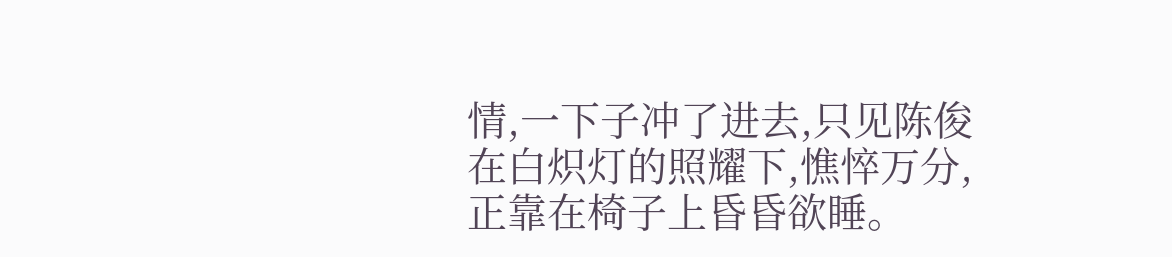情,一下子冲了进去,只见陈俊在白炽灯的照耀下,憔悴万分,正靠在椅子上昏昏欲睡。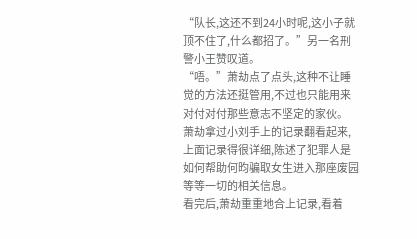“队长,这还不到24小时呢,这小子就顶不住了,什么都招了。”另一名刑警小王赞叹道。
“唔。”萧劫点了点头,这种不让睡觉的方法还挺管用,不过也只能用来对付对付那些意志不坚定的家伙。
萧劫拿过小刘手上的记录翻看起来,上面记录得很详细,陈述了犯罪人是如何帮助何昀骗取女生进入那座废园等等一切的相关信息。
看完后,萧劫重重地合上记录,看着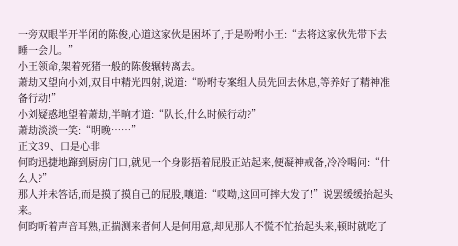一旁双眼半开半闭的陈俊,心道这家伙是困坏了,于是吩咐小王:“去将这家伙先带下去睡一会儿。”
小王领命,架着死猪一般的陈俊辗转离去。
萧劫又望向小刘,双目中精光四射,说道:“吩咐专案组人员先回去休息,等养好了精神准备行动!”
小刘疑惑地望着萧劫,半晌才道:“队长,什么时候行动?”
萧劫淡淡一笑:“明晚……”
正文39、口是心非
何昀迅捷地蹿到厨房门口,就见一个身影捂着屁股正站起来,便凝神戒备,冷冷喝问:“什么人?”
那人并未答话,而是摸了摸自己的屁股,嚷道:“哎呦,这回可摔大发了!”说罢缓缓抬起头来。
何昀听着声音耳熟,正揣测来者何人是何用意,却见那人不慌不忙抬起头来,顿时就吃了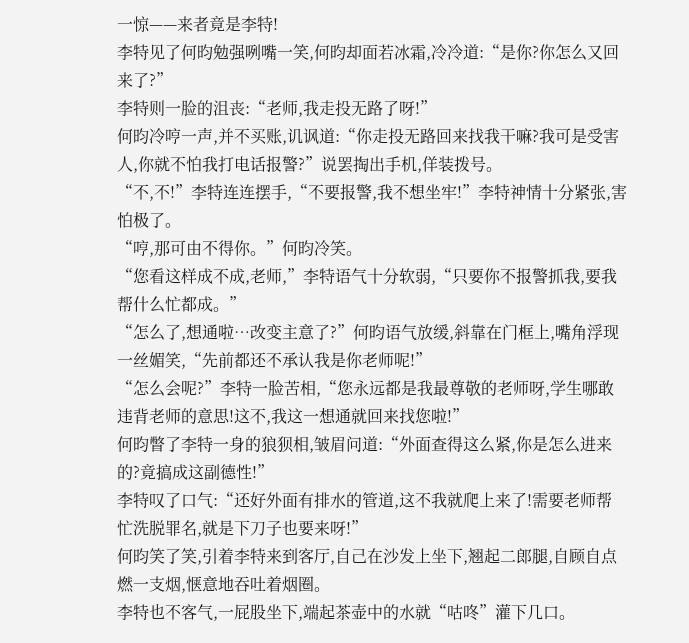一惊——来者竟是李特!
李特见了何昀勉强咧嘴一笑,何昀却面若冰霜,冷冷道:“是你?你怎么又回来了?”
李特则一脸的沮丧:“老师,我走投无路了呀!”
何昀冷哼一声,并不买账,讥讽道:“你走投无路回来找我干嘛?我可是受害人,你就不怕我打电话报警?”说罢掏出手机,佯装拨号。
“不,不!”李特连连摆手,“不要报警,我不想坐牢!”李特神情十分紧张,害怕极了。
“哼,那可由不得你。”何昀冷笑。
“您看这样成不成,老师,”李特语气十分软弱,“只要你不报警抓我,要我帮什么忙都成。”
“怎么了,想通啦…改变主意了?”何昀语气放缓,斜靠在门框上,嘴角浮现一丝媚笑,“先前都还不承认我是你老师呢!”
“怎么会呢?”李特一脸苦相,“您永远都是我最尊敬的老师呀,学生哪敢违背老师的意思!这不,我这一想通就回来找您啦!”
何昀瞥了李特一身的狼狈相,皱眉问道:“外面查得这么紧,你是怎么进来的?竟搞成这副德性!”
李特叹了口气:“还好外面有排水的管道,这不我就爬上来了!需要老师帮忙洗脱罪名,就是下刀子也要来呀!”
何昀笑了笑,引着李特来到客厅,自己在沙发上坐下,翘起二郎腿,自顾自点燃一支烟,惬意地吞吐着烟圈。
李特也不客气,一屁股坐下,端起茶壶中的水就“咕咚”灌下几口。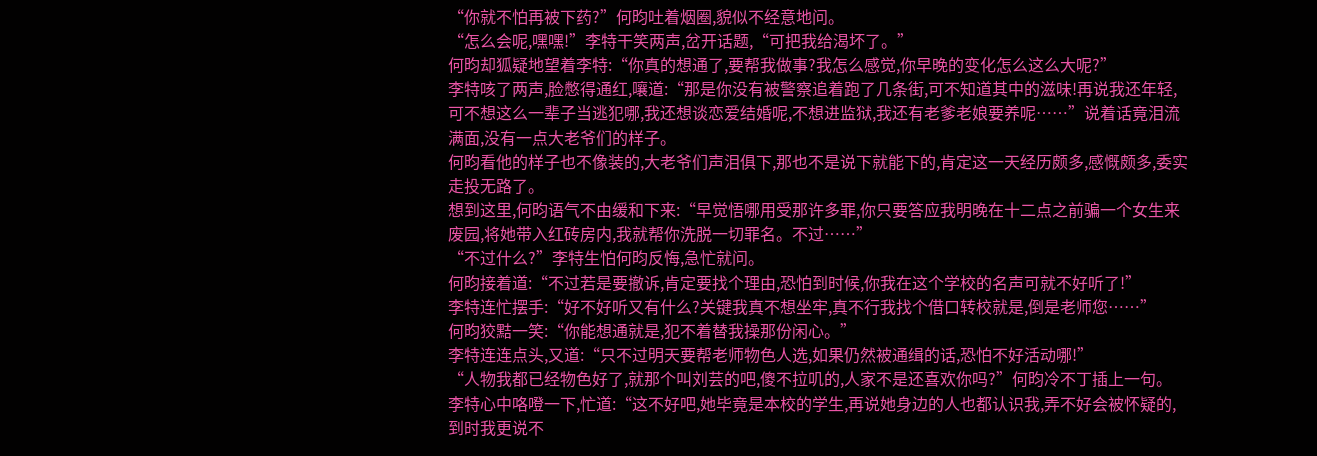“你就不怕再被下药?”何昀吐着烟圈,貌似不经意地问。
“怎么会呢,嘿嘿!”李特干笑两声,岔开话题,“可把我给渴坏了。”
何昀却狐疑地望着李特:“你真的想通了,要帮我做事?我怎么感觉,你早晚的变化怎么这么大呢?”
李特咳了两声,脸憋得通红,嚷道:“那是你没有被警察追着跑了几条街,可不知道其中的滋味!再说我还年轻,可不想这么一辈子当逃犯哪,我还想谈恋爱结婚呢,不想进监狱,我还有老爹老娘要养呢……”说着话竟泪流满面,没有一点大老爷们的样子。
何昀看他的样子也不像装的,大老爷们声泪俱下,那也不是说下就能下的,肯定这一天经历颇多,感慨颇多,委实走投无路了。
想到这里,何昀语气不由缓和下来:“早觉悟哪用受那许多罪,你只要答应我明晚在十二点之前骗一个女生来废园,将她带入红砖房内,我就帮你洗脱一切罪名。不过……”
“不过什么?”李特生怕何昀反悔,急忙就问。
何昀接着道:“不过若是要撤诉,肯定要找个理由,恐怕到时候,你我在这个学校的名声可就不好听了!”
李特连忙摆手:“好不好听又有什么?关键我真不想坐牢,真不行我找个借口转校就是,倒是老师您……”
何昀狡黠一笑:“你能想通就是,犯不着替我操那份闲心。”
李特连连点头,又道:“只不过明天要帮老师物色人选,如果仍然被通缉的话,恐怕不好活动哪!”
“人物我都已经物色好了,就那个叫刘芸的吧,傻不拉叽的,人家不是还喜欢你吗?”何昀冷不丁插上一句。
李特心中咯噔一下,忙道:“这不好吧,她毕竟是本校的学生,再说她身边的人也都认识我,弄不好会被怀疑的,到时我更说不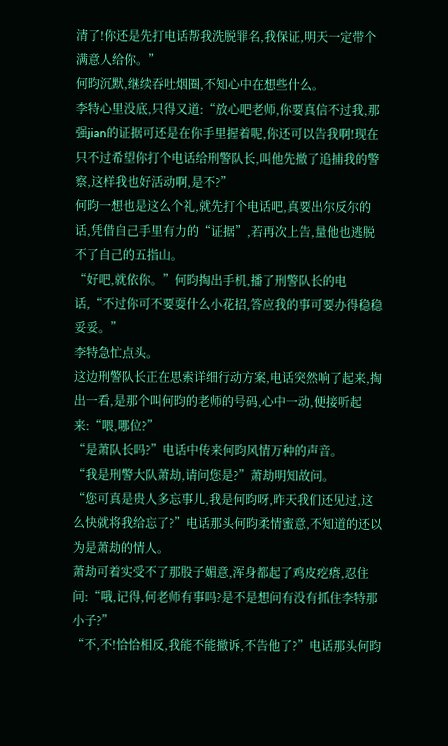清了!你还是先打电话帮我洗脱罪名,我保证,明天一定带个满意人给你。”
何昀沉默,继续吞吐烟圈,不知心中在想些什么。
李特心里没底,只得又道:“放心吧老师,你要真信不过我,那强jian的证据可还是在你手里握着呢,你还可以告我啊!现在只不过希望你打个电话给刑警队长,叫他先撤了追捕我的警察,这样我也好活动啊,是不?”
何昀一想也是这么个礼,就先打个电话吧,真要出尔反尔的话,凭借自己手里有力的“证据”,若再次上告,量他也逃脱不了自己的五指山。
“好吧,就依你。”何昀掏出手机,播了刑警队长的电话,“不过你可不要耍什么小花招,答应我的事可要办得稳稳妥妥。”
李特急忙点头。
这边刑警队长正在思索详细行动方案,电话突然响了起来,掏出一看,是那个叫何昀的老师的号码,心中一动,便接听起来:“喂,哪位?”
“是萧队长吗?”电话中传来何昀风情万种的声音。
“我是刑警大队萧劫,请问您是?”萧劫明知故问。
“您可真是贵人多忘事儿,我是何昀呀,昨天我们还见过,这么快就将我给忘了?”电话那头何昀柔情蜜意,不知道的还以为是萧劫的情人。
萧劫可着实受不了那股子媚意,浑身都起了鸡皮疙瘩,忍住问:“哦,记得,何老师有事吗?是不是想问有没有抓住李特那小子?”
“不,不!恰恰相反,我能不能撤诉,不告他了?”电话那头何昀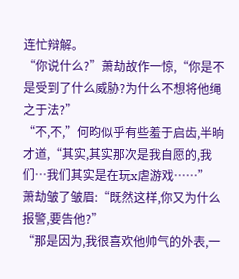连忙辩解。
“你说什么?”萧劫故作一惊,“你是不是受到了什么威胁?为什么不想将他绳之于法?”
“不,不,”何昀似乎有些羞于启齿,半晌才道,“其实,其实那次是我自愿的,我们…我们其实是在玩x虐游戏……”
萧劫皱了皱眉:“既然这样,你又为什么报警,要告他?”
“那是因为,我很喜欢他帅气的外表,一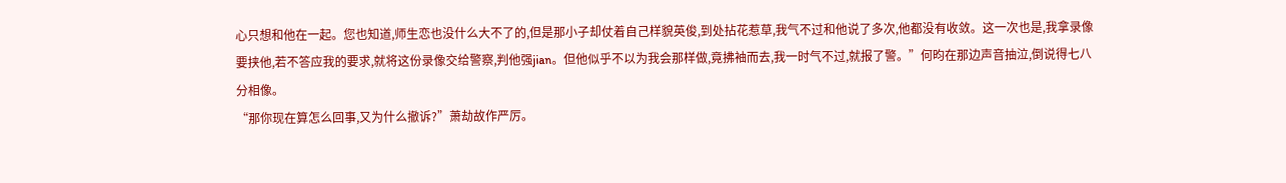心只想和他在一起。您也知道,师生恋也没什么大不了的,但是那小子却仗着自己样貌英俊,到处拈花惹草,我气不过和他说了多次,他都没有收敛。这一次也是,我拿录像要挟他,若不答应我的要求,就将这份录像交给警察,判他强jian。但他似乎不以为我会那样做,竟拂袖而去,我一时气不过,就报了警。”何昀在那边声音抽泣,倒说得七八分相像。
“那你现在算怎么回事,又为什么撤诉?”萧劫故作严厉。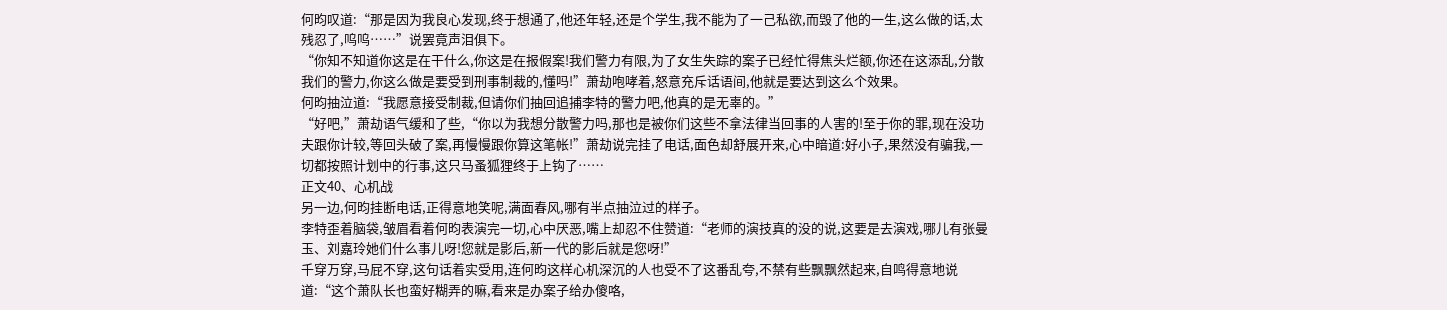何昀叹道:“那是因为我良心发现,终于想通了,他还年轻,还是个学生,我不能为了一己私欲,而毁了他的一生,这么做的话,太残忍了,呜呜……”说罢竟声泪俱下。
“你知不知道你这是在干什么,你这是在报假案!我们警力有限,为了女生失踪的案子已经忙得焦头烂额,你还在这添乱,分散我们的警力,你这么做是要受到刑事制裁的,懂吗!”萧劫咆哮着,怒意充斥话语间,他就是要达到这么个效果。
何昀抽泣道:“我愿意接受制裁,但请你们抽回追捕李特的警力吧,他真的是无辜的。”
“好吧,”萧劫语气缓和了些,“你以为我想分散警力吗,那也是被你们这些不拿法律当回事的人害的!至于你的罪,现在没功夫跟你计较,等回头破了案,再慢慢跟你算这笔帐!”萧劫说完挂了电话,面色却舒展开来,心中暗道:好小子,果然没有骗我,一切都按照计划中的行事,这只马蚤狐狸终于上钩了……
正文40、心机战
另一边,何昀挂断电话,正得意地笑呢,满面春风,哪有半点抽泣过的样子。
李特歪着脑袋,皱眉看着何昀表演完一切,心中厌恶,嘴上却忍不住赞道:“老师的演技真的没的说,这要是去演戏,哪儿有张曼玉、刘嘉玲她们什么事儿呀!您就是影后,新一代的影后就是您呀!”
千穿万穿,马屁不穿,这句话着实受用,连何昀这样心机深沉的人也受不了这番乱夸,不禁有些飘飘然起来,自鸣得意地说道:“这个萧队长也蛮好糊弄的嘛,看来是办案子给办傻咯,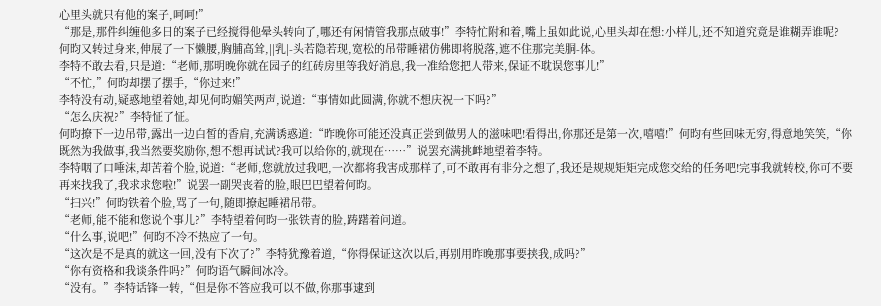心里头就只有他的案子,呵呵!”
“那是,那件纠缠他多日的案子已经搅得他晕头转向了,哪还有闲情管我那点破事!”李特忙附和着,嘴上虽如此说,心里头却在想:小样儿,还不知道究竟是谁糊弄谁呢?
何昀又转过身来,伸展了一下懒腰,胸脯高耸,||乳|-头若隐若现,宽松的吊带睡裙仿佛即将脱落,遮不住那完美胴-体。
李特不敢去看,只是道:“老师,那明晚你就在园子的红砖房里等我好消息,我一准给您把人带来,保证不耽误您事儿!”
“不忙,”何昀却摆了摆手,“你过来!”
李特没有动,疑惑地望着她,却见何昀媚笑两声,说道:“事情如此圆满,你就不想庆祝一下吗?”
“怎么庆祝?”李特怔了怔。
何昀撩下一边吊带,露出一边白皙的香肩,充满诱惑道:“昨晚你可能还没真正尝到做男人的滋味吧!看得出,你那还是第一次,嘻嘻!”何昀有些回味无穷,得意地笑笑,“你既然为我做事,我当然要奖励你,想不想再试试?我可以给你的,就现在……”说罢充满挑衅地望着李特。
李特咽了口唾沫,却苦着个脸,说道:“老师,您就放过我吧,一次都将我害成那样了,可不敢再有非分之想了,我还是规规矩矩完成您交给的任务吧!完事我就转校,你可不要再来找我了,我求求您啦!”说罢一副哭丧着的脸,眼巴巴望着何昀。
“扫兴!”何昀铁着个脸,骂了一句,随即撩起睡裙吊带。
“老师,能不能和您说个事儿?”李特望着何昀一张铁青的脸,踌躇着问道。
“什么事,说吧!”何昀不冷不热应了一句。
“这次是不是真的就这一回,没有下次了?”李特犹豫着道,“你得保证这次以后,再别用昨晚那事要挟我,成吗?”
“你有资格和我谈条件吗?”何昀语气瞬间冰冷。
“没有。”李特话锋一转,“但是你不答应我可以不做,你那事逮到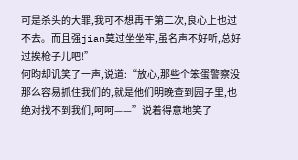可是杀头的大罪,我可不想再干第二次,良心上也过不去。而且强jian莫过坐坐牢,虽名声不好听,总好过挨枪子儿吧!”
何昀却讥笑了一声,说道:“放心,那些个笨蛋警察没那么容易抓住我们的,就是他们明晚查到园子里,也绝对找不到我们,呵呵——”说着得意地笑了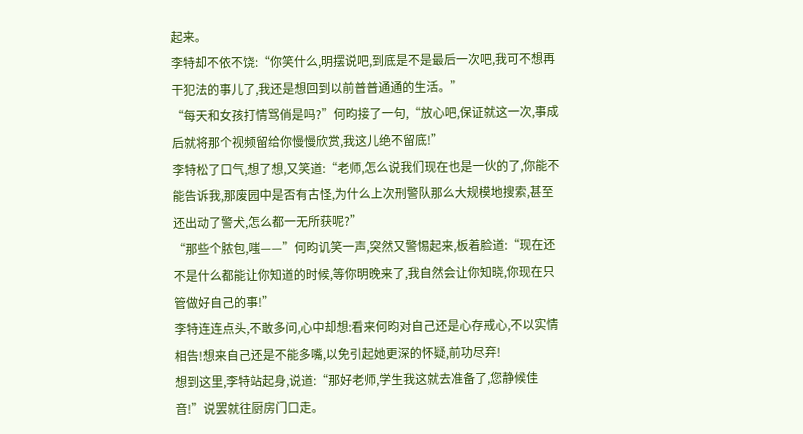起来。
李特却不依不饶:“你笑什么,明摆说吧,到底是不是最后一次吧,我可不想再干犯法的事儿了,我还是想回到以前普普通通的生活。”
“每天和女孩打情骂俏是吗?”何昀接了一句,“放心吧,保证就这一次,事成后就将那个视频留给你慢慢欣赏,我这儿绝不留底!”
李特松了口气,想了想,又笑道:“老师,怎么说我们现在也是一伙的了,你能不能告诉我,那废园中是否有古怪,为什么上次刑警队那么大规模地搜索,甚至还出动了警犬,怎么都一无所获呢?”
“那些个脓包,嗤——”何昀讥笑一声,突然又警惕起来,板着脸道:“现在还不是什么都能让你知道的时候,等你明晚来了,我自然会让你知晓,你现在只管做好自己的事!”
李特连连点头,不敢多问,心中却想:看来何昀对自己还是心存戒心,不以实情相告!想来自己还是不能多嘴,以免引起她更深的怀疑,前功尽弃!
想到这里,李特站起身,说道:“那好老师,学生我这就去准备了,您静候佳音!”说罢就往厨房门口走。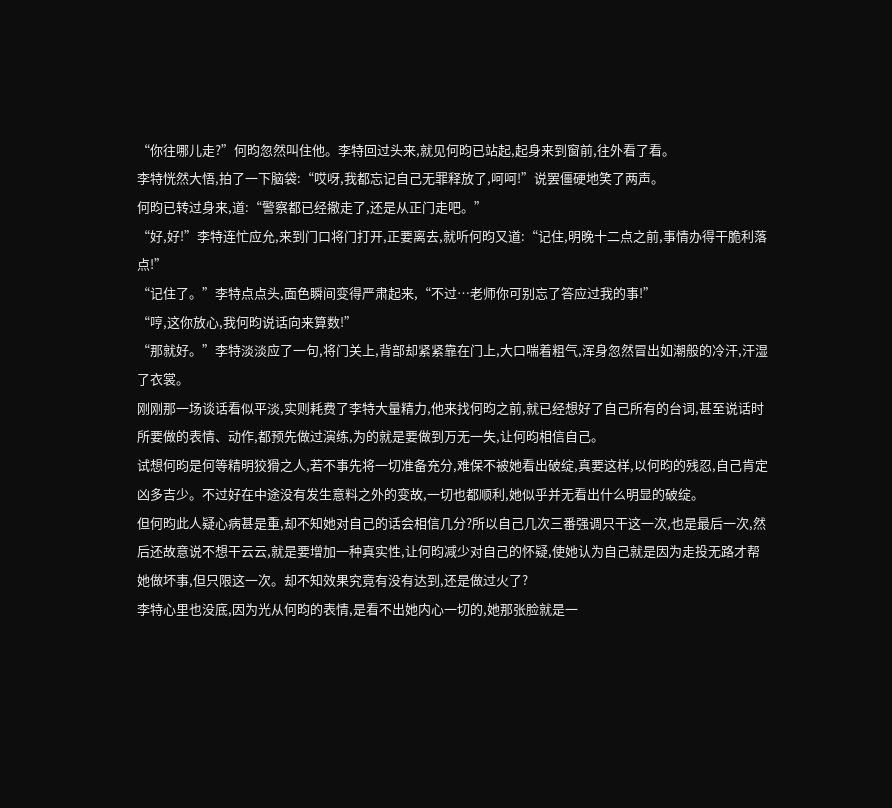“你往哪儿走?”何昀忽然叫住他。李特回过头来,就见何昀已站起,起身来到窗前,往外看了看。
李特恍然大悟,拍了一下脑袋:“哎呀,我都忘记自己无罪释放了,呵呵!”说罢僵硬地笑了两声。
何昀已转过身来,道:“警察都已经撤走了,还是从正门走吧。”
“好,好!”李特连忙应允,来到门口将门打开,正要离去,就听何昀又道:“记住,明晚十二点之前,事情办得干脆利落点!”
“记住了。”李特点点头,面色瞬间变得严肃起来,“不过…老师你可别忘了答应过我的事!”
“哼,这你放心,我何昀说话向来算数!”
“那就好。”李特淡淡应了一句,将门关上,背部却紧紧靠在门上,大口喘着粗气,浑身忽然冒出如潮般的冷汗,汗湿了衣裳。
刚刚那一场谈话看似平淡,实则耗费了李特大量精力,他来找何昀之前,就已经想好了自己所有的台词,甚至说话时所要做的表情、动作,都预先做过演练,为的就是要做到万无一失,让何昀相信自己。
试想何昀是何等精明狡猾之人,若不事先将一切准备充分,难保不被她看出破绽,真要这样,以何昀的残忍,自己肯定凶多吉少。不过好在中途没有发生意料之外的变故,一切也都顺利,她似乎并无看出什么明显的破绽。
但何昀此人疑心病甚是重,却不知她对自己的话会相信几分?所以自己几次三番强调只干这一次,也是最后一次,然后还故意说不想干云云,就是要增加一种真实性,让何昀减少对自己的怀疑,使她认为自己就是因为走投无路才帮她做坏事,但只限这一次。却不知效果究竟有没有达到,还是做过火了?
李特心里也没底,因为光从何昀的表情,是看不出她内心一切的,她那张脸就是一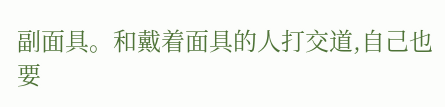副面具。和戴着面具的人打交道,自己也要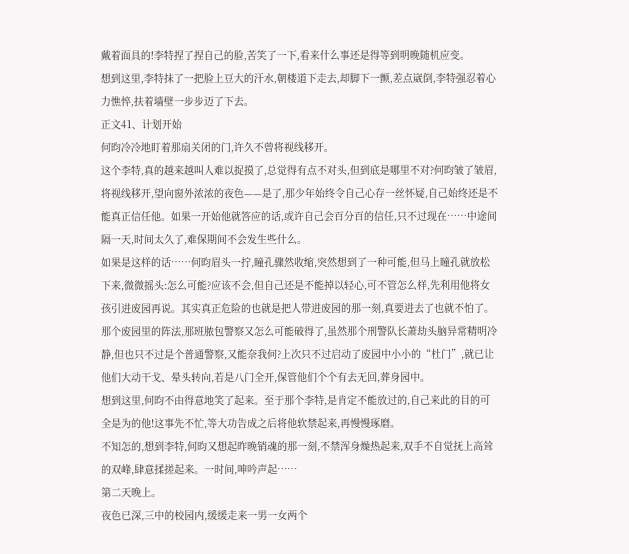戴着面具的!李特捏了捏自己的脸,苦笑了一下,看来什么事还是得等到明晚随机应变。
想到这里,李特抹了一把脸上豆大的汗水,朝楼道下走去,却脚下一颤,差点崴倒,李特强忍着心力憔悴,扶着墙壁一步步迈了下去。
正文41、计划开始
何昀冷冷地盯着那扇关闭的门,许久不曾将视线移开。
这个李特,真的越来越叫人难以捉摸了,总觉得有点不对头,但到底是哪里不对?何昀皱了皱眉,将视线移开,望向窗外浓浓的夜色——是了,那少年始终令自己心存一丝怀疑,自己始终还是不能真正信任他。如果一开始他就答应的话,或许自己会百分百的信任,只不过现在……中途间隔一天,时间太久了,难保期间不会发生些什么。
如果是这样的话……何昀眉头一拧,瞳孔骤然收缩,突然想到了一种可能,但马上瞳孔就放松下来,微微摇头:怎么可能?应该不会,但自己还是不能掉以轻心,可不管怎么样,先利用他将女孩引进废园再说。其实真正危险的也就是把人带进废园的那一刻,真要进去了也就不怕了。那个废园里的阵法,那班脓包警察又怎么可能破得了,虽然那个刑警队长萧劫头脑异常精明冷静,但也只不过是个普通警察,又能奈我何?上次只不过启动了废园中小小的“杜门”,就已让他们大动干戈、晕头转向,若是八门全开,保管他们个个有去无回,葬身园中。
想到这里,何昀不由得意地笑了起来。至于那个李特,是肯定不能放过的,自己来此的目的可全是为的他!这事先不忙,等大功告成之后将他软禁起来,再慢慢琢磨。
不知怎的,想到李特,何昀又想起昨晚销魂的那一刻,不禁浑身燥热起来,双手不自觉抚上高耸的双峰,肆意揉搓起来。一时间,呻吟声起……
第二天晚上。
夜色已深,三中的校园内,缓缓走来一男一女两个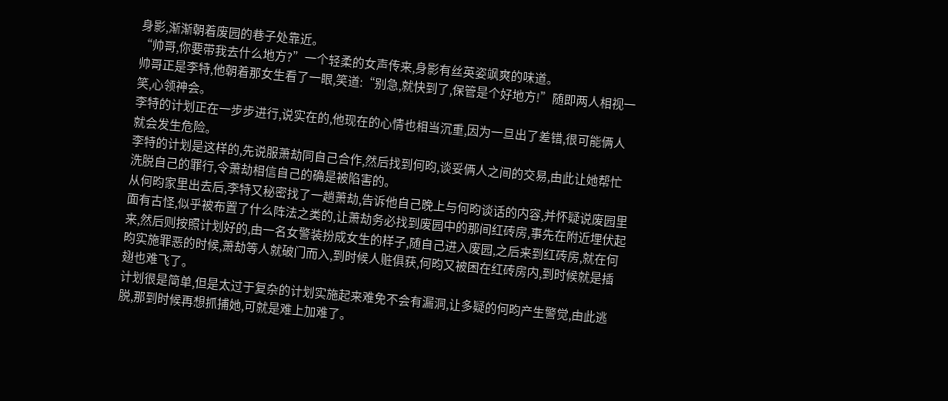身影,渐渐朝着废园的巷子处靠近。
“帅哥,你要带我去什么地方?”一个轻柔的女声传来,身影有丝英姿飒爽的味道。
帅哥正是李特,他朝着那女生看了一眼,笑道:“别急,就快到了,保管是个好地方!”随即两人相视一笑,心领神会。
李特的计划正在一步步进行,说实在的,他现在的心情也相当沉重,因为一旦出了差错,很可能俩人就会发生危险。
李特的计划是这样的,先说服萧劫同自己合作,然后找到何昀,谈妥俩人之间的交易,由此让她帮忙洗脱自己的罪行,令萧劫相信自己的确是被陷害的。
从何昀家里出去后,李特又秘密找了一趟萧劫,告诉他自己晚上与何昀谈话的内容,并怀疑说废园里面有古怪,似乎被布置了什么阵法之类的,让萧劫务必找到废园中的那间红砖房,事先在附近埋伏起来,然后则按照计划好的,由一名女警装扮成女生的样子,随自己进入废园,之后来到红砖房,就在何昀实施罪恶的时候,萧劫等人就破门而入,到时候人赃俱获,何昀又被困在红砖房内,到时候就是插翅也难飞了。
计划很是简单,但是太过于复杂的计划实施起来难免不会有漏洞,让多疑的何昀产生警觉,由此逃脱,那到时候再想抓捕她,可就是难上加难了。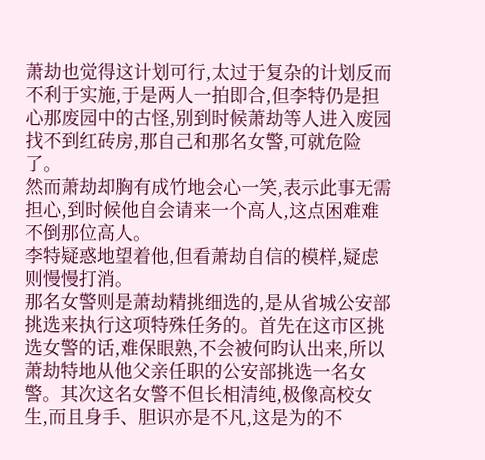萧劫也觉得这计划可行,太过于复杂的计划反而不利于实施,于是两人一拍即合,但李特仍是担心那废园中的古怪,别到时候萧劫等人进入废园找不到红砖房,那自己和那名女警,可就危险了。
然而萧劫却胸有成竹地会心一笑,表示此事无需担心,到时候他自会请来一个高人,这点困难难不倒那位高人。
李特疑惑地望着他,但看萧劫自信的模样,疑虑则慢慢打消。
那名女警则是萧劫精挑细选的,是从省城公安部挑选来执行这项特殊任务的。首先在这市区挑选女警的话,难保眼熟,不会被何昀认出来,所以萧劫特地从他父亲任职的公安部挑选一名女警。其次这名女警不但长相清纯,极像高校女生,而且身手、胆识亦是不凡,这是为的不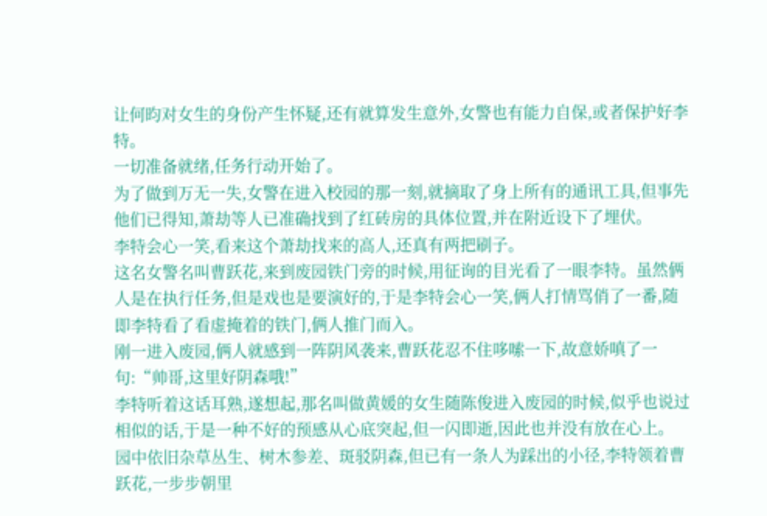让何昀对女生的身份产生怀疑,还有就算发生意外,女警也有能力自保,或者保护好李特。
一切准备就绪,任务行动开始了。
为了做到万无一失,女警在进入校园的那一刻,就摘取了身上所有的通讯工具,但事先他们已得知,萧劫等人已准确找到了红砖房的具体位置,并在附近设下了埋伏。
李特会心一笑,看来这个萧劫找来的高人,还真有两把刷子。
这名女警名叫曹跃花,来到废园铁门旁的时候,用征询的目光看了一眼李特。虽然俩人是在执行任务,但是戏也是要演好的,于是李特会心一笑,俩人打情骂俏了一番,随即李特看了看虚掩着的铁门,俩人推门而入。
刚一进入废园,俩人就感到一阵阴风袭来,曹跃花忍不住哆嗦一下,故意娇嗔了一句:“帅哥,这里好阴森哦!”
李特听着这话耳熟,遂想起,那名叫做黄媛的女生随陈俊进入废园的时候,似乎也说过相似的话,于是一种不好的预感从心底突起,但一闪即逝,因此也并没有放在心上。
园中依旧杂草丛生、树木参差、斑驳阴森,但已有一条人为踩出的小径,李特领着曹跃花,一步步朝里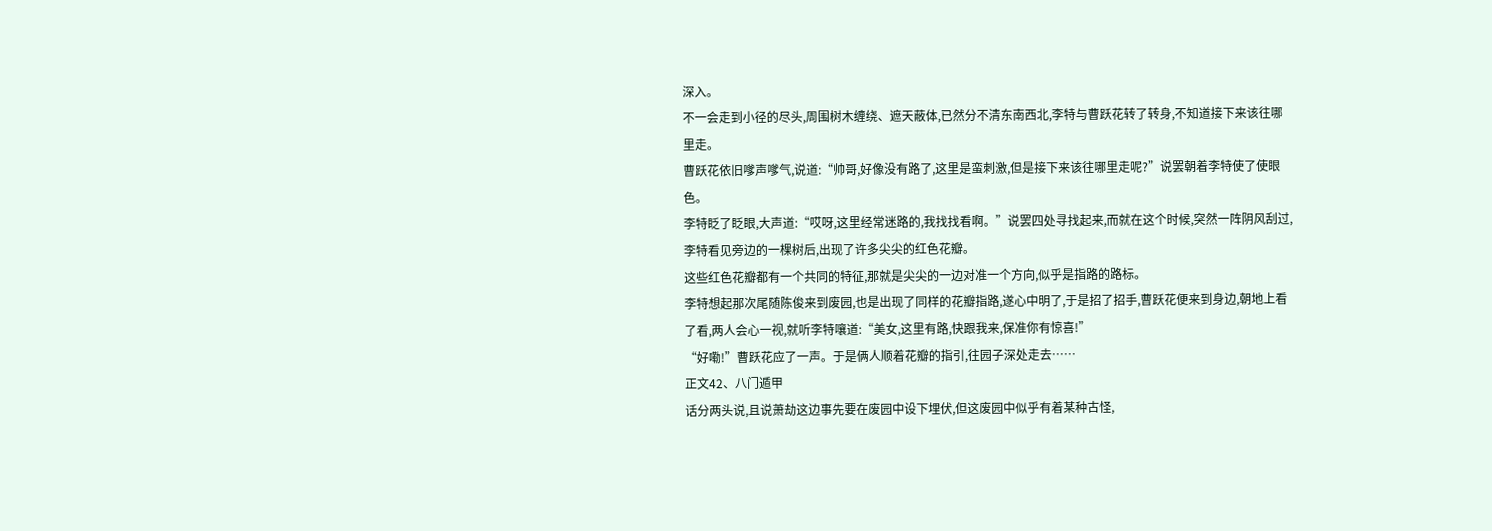深入。
不一会走到小径的尽头,周围树木缠绕、遮天蔽体,已然分不清东南西北,李特与曹跃花转了转身,不知道接下来该往哪里走。
曹跃花依旧嗲声嗲气,说道:“帅哥,好像没有路了,这里是蛮刺激,但是接下来该往哪里走呢?”说罢朝着李特使了使眼色。
李特眨了眨眼,大声道:“哎呀,这里经常迷路的,我找找看啊。”说罢四处寻找起来,而就在这个时候,突然一阵阴风刮过,李特看见旁边的一棵树后,出现了许多尖尖的红色花瓣。
这些红色花瓣都有一个共同的特征,那就是尖尖的一边对准一个方向,似乎是指路的路标。
李特想起那次尾随陈俊来到废园,也是出现了同样的花瓣指路,遂心中明了,于是招了招手,曹跃花便来到身边,朝地上看了看,两人会心一视,就听李特嚷道:“美女,这里有路,快跟我来,保准你有惊喜!”
“好嘞!”曹跃花应了一声。于是俩人顺着花瓣的指引,往园子深处走去……
正文42、八门遁甲
话分两头说,且说萧劫这边事先要在废园中设下埋伏,但这废园中似乎有着某种古怪,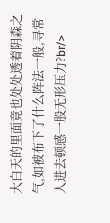大白天的里面竟也处处透着阴森之气,如被布下了什么阵法一般,寻常人进去顿感一股无形压力?br/>